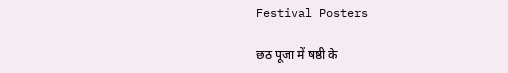Festival Posters

छठ पूजा में षष्ठी के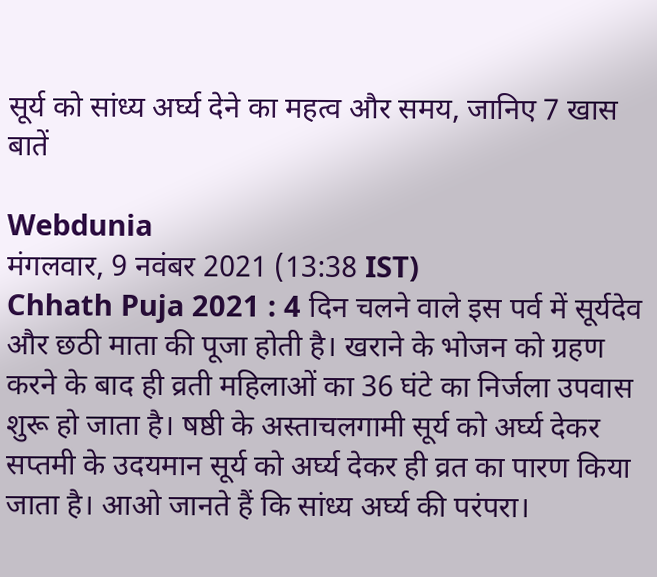सूर्य को सांध्य अर्घ्य देने का महत्व और समय, जानिए 7 खास बातें

Webdunia
मंगलवार, 9 नवंबर 2021 (13:38 IST)
Chhath Puja 2021 : 4 दिन चलने वाले इस पर्व में सूर्यदेव और छठी माता की पूजा होती है। खराने के भोजन को ग्रहण करने के बाद ही व्रती महिलाओं का 36 घंटे का निर्जला उपवास शुरू हो जाता है। षष्ठी के अस्ताचलगामी सूर्य को अर्घ्य देकर सप्तमी के उदयमान सूर्य को अर्घ्य देकर ही व्रत का पारण किया जाता है। आओ जानते हैं कि सांध्य अर्घ्य की परंपरा।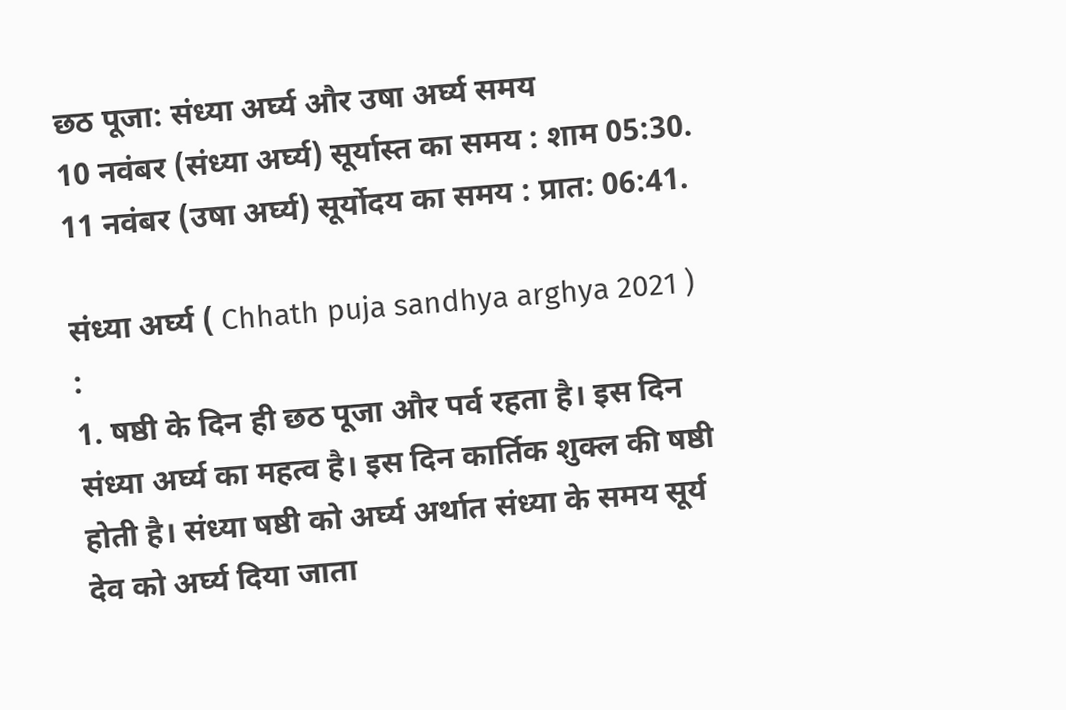छठ पूजा: संध्या अर्घ्य और उषा अर्घ्य समय
10 नवंबर (संध्या अर्घ्य) सूर्यास्त का समय : शाम 05:30.
11 नवंबर (उषा अर्घ्य) सूर्योदय का समय : प्रात: 06:41.

संध्या अर्घ्य ( Chhath puja sandhya arghya 2021 ) :
1. षष्ठी के दिन ही छठ पूजा और पर्व रहता है। इस दिन संध्या अर्घ्य का महत्व है। इस दिन कार्तिक शुक्ल की षष्ठी होती है। संध्या षष्ठी को अर्घ्य अर्थात संध्या के समय सूर्य देव को अर्घ्य दिया जाता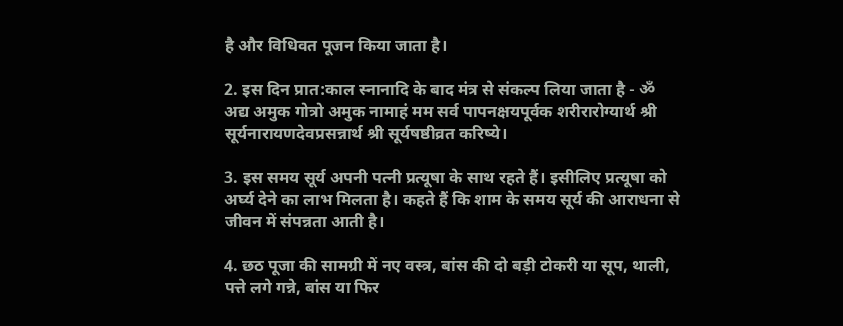है और विधिवत पूजन किया जाता है।

2. इस दिन प्रात:काल स्नानादि के बाद मंत्र से संकल्प लिया जाता है - ॐ अद्य अमुक गोत्रो अमुक नामाहं मम सर्व पापनक्षयपूर्वक शरीरारोग्यार्थ श्री सूर्यनारायणदेवप्रसन्नार्थ श्री सूर्यषष्ठीव्रत करिष्ये।

3. इस समय सूर्य अपनी पत्नी प्रत्यूषा के साथ रहते हैं। इसीलिए प्रत्यूषा को अर्घ्य देने का लाभ मिलता है। कहते हैं कि शाम के समय सूर्य की आराधना से जीवन में संपन्नता आती है।

4. छठ पूजा की सामग्री में नए वस्त्र, बांस की दो बड़ी टोकरी या सूप, थाली, पत्ते लगे गन्ने, बांस या फिर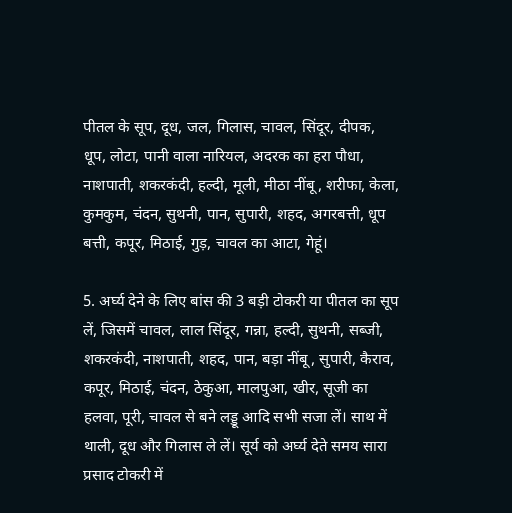पीतल के सूप, दूध, जल, गिलास, चावल, सिंदूर, दीपक, धूप, लोटा, पानी वाला नारियल, अदरक का हरा पौधा, नाशपाती, शकरकंदी, हल्दी, मूली, मीठा नींबू, शरीफा, केला, कुमकुम, चंदन, सुथनी, पान, सुपारी, शहद, अगरबत्ती, धूप बत्ती, कपूर, मिठाई, गुड़, चावल का आटा, गेहूं।

5. अर्घ्य देने के लिए बांस की 3 बड़ी टोकरी या पीतल का सूप लें, जिसमें चावल, लाल सिंदूर, गन्ना, हल्दी, सुथनी, सब्जी, शकरकंदी, नाशपाती, शहद, पान, बड़ा नींबू, सुपारी, कैराव, कपूर, मिठाई, चंदन, ठेकुआ, मालपुआ, खीर, सूजी का हलवा, पूरी, चावल से बने लड्डू आदि सभी सजा लें। साथ में थाली, दूध और गिलास ले लें। सूर्य को अर्घ्य देते समय सारा प्रसाद टोकरी में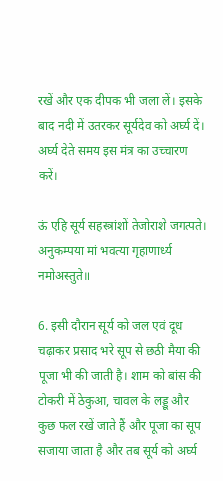रखें और एक दीपक भी जला लें। इसके बाद नदी में उतरकर सूर्यदेव को अर्घ्य दें। अर्घ्य देते समय इस मंत्र का उच्चारण करें।

ऊं एहि सूर्य सहस्त्रांशों तेजोराशे जगत्पते।
अनुकम्पया मां भवत्या गृहाणार्ध्य नमोअस्तुते॥

6. इसी दौरान सूर्य को जल एवं दूध चढ़ाकर प्रसाद भरे सूप से छठी मैया की पूजा भी की जाती है। शाम को बांस की टोकरी में ठेकुआ, चावल के लड्डू और कुछ फल रखें जाते हैं और पूजा का सूप सजाया जाता है और तब सूर्य को अर्घ्य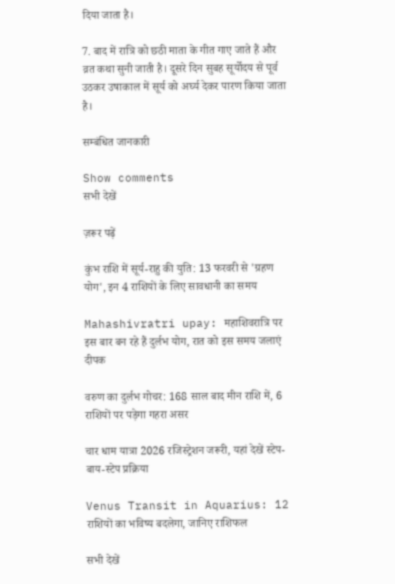दिया जाता है।

7. बाद में रात्रि को छठी माता के गीत गाए जाते हैं और व्रत कथा सुनी जाती है। दूसरे दिन सुबह सूर्योदय से पूर्व उठकर उषाकाल में सूर्य को अर्घ्य देकर पारण किया जाता है।

सम्बंधित जानकारी

Show comments
सभी देखें

ज़रूर पढ़ें

कुंभ राशि में सूर्य-राहु की युति: 13 फरवरी से 'ग्रहण योग', इन 4 राशियों के लिए सावधानी का समय

Mahashivratri upay: महाशिवरात्रि पर इस बार बन रहे हैं दुर्लभ योग, रात को इस समय जलाएं दीपक

वरुण का दुर्लभ गोचर: 168 साल बाद मीन राशि में, 6 राशियों पर पड़ेगा गहरा असर

चार धाम यात्रा 2026 रजिस्ट्रेशन जरूरी, यहां देखें स्टेप-बाय-स्टेप प्रक्रिया

Venus Transit in Aquarius: 12 राशियों का भविष्य बदलेगा, जानिए राशिफल

सभी देखें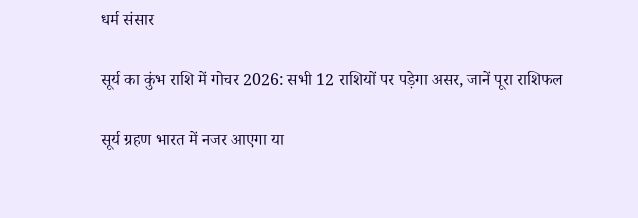धर्म संसार

सूर्य का कुंभ राशि में गोचर 2026: सभी 12 राशियों पर पड़ेगा असर, जानें पूरा राशिफल

सूर्य ग्रहण भारत में नजर आएगा या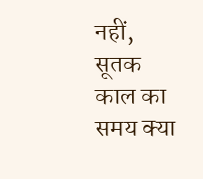नहीं, सूतक काल का समय क्या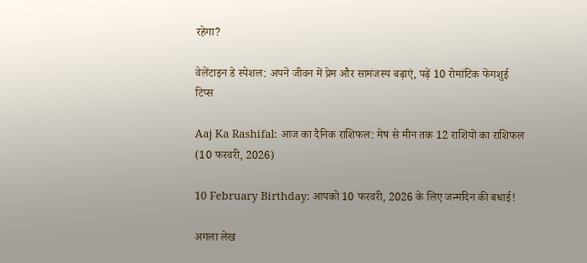रहेगा?

वेलेंटाइन डे स्पेशल: अपने जीवन में प्रेम और सामंजस्य बढ़ाएं, पढ़ें 10 रोमांटिक फेंगशुई टिप्स

Aaj Ka Rashifal: आज का दैनिक राशिफल: मेष से मीन तक 12 राशियों का राशिफल (10 फरवरी, 2026)

10 February Birthday: आपको 10 फरवरी, 2026 के लिए जन्मदिन की बधाई!

अगला लेख